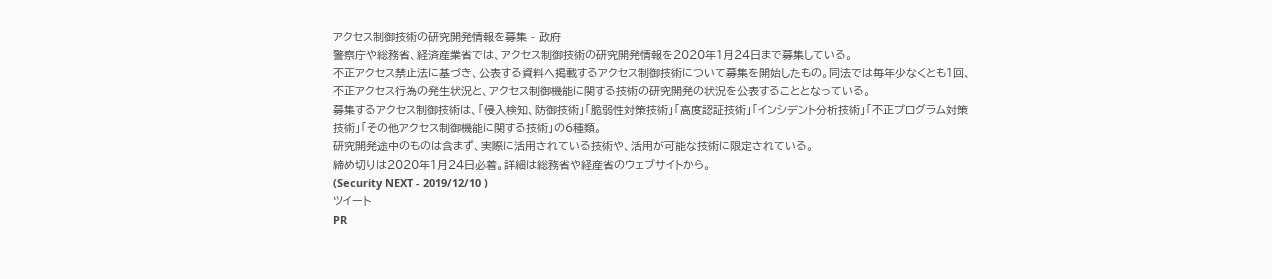アクセス制御技術の研究開発情報を募集 - 政府
警察庁や総務省、経済産業省では、アクセス制御技術の研究開発情報を2020年1月24日まで募集している。
不正アクセス禁止法に基づき、公表する資料へ掲載するアクセス制御技術について募集を開始したもの。同法では毎年少なくとも1回、不正アクセス行為の発生状況と、アクセス制御機能に関する技術の研究開発の状況を公表することとなっている。
募集するアクセス制御技術は、「侵入検知、防御技術」「脆弱性対策技術」「高度認証技術」「インシデント分析技術」「不正プログラム対策技術」「その他アクセス制御機能に関する技術」の6種類。
研究開発途中のものは含まず、実際に活用されている技術や、活用が可能な技術に限定されている。
締め切りは2020年1月24日必着。詳細は総務省や経産省のウェブサイトから。
(Security NEXT - 2019/12/10 )
ツイート
PR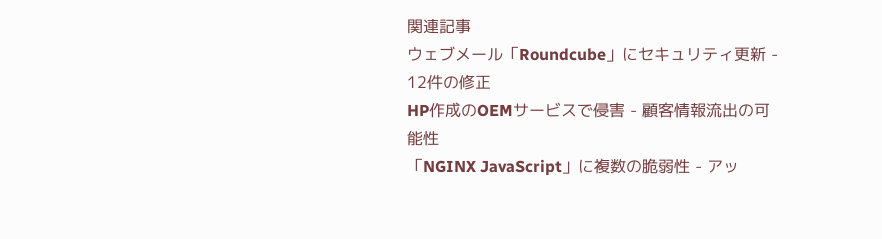関連記事
ウェブメール「Roundcube」にセキュリティ更新 - 12件の修正
HP作成のOEMサービスで侵害 - 顧客情報流出の可能性
「NGINX JavaScript」に複数の脆弱性 - アッ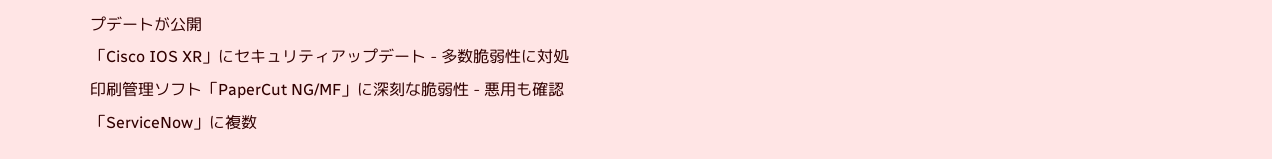プデートが公開
「Cisco IOS XR」にセキュリティアップデート - 多数脆弱性に対処
印刷管理ソフト「PaperCut NG/MF」に深刻な脆弱性 - 悪用も確認
「ServiceNow」に複数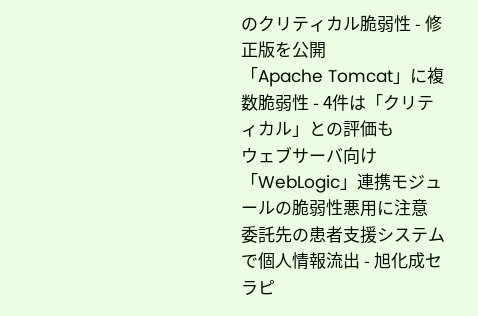のクリティカル脆弱性 - 修正版を公開
「Apache Tomcat」に複数脆弱性 - 4件は「クリティカル」との評価も
ウェブサーバ向け「WebLogic」連携モジュールの脆弱性悪用に注意
委託先の患者支援システムで個人情報流出 - 旭化成セラピ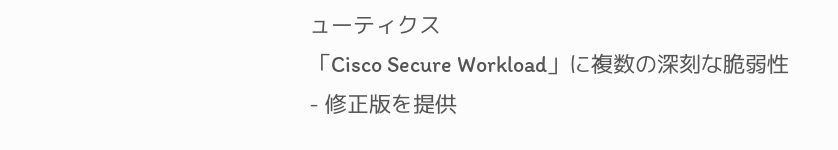ューティクス
「Cisco Secure Workload」に複数の深刻な脆弱性 - 修正版を提供